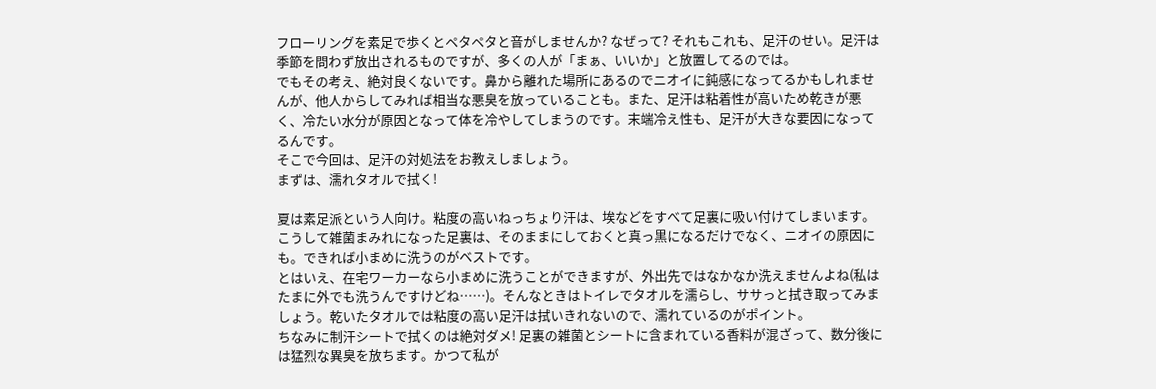フローリングを素足で歩くとペタペタと音がしませんか? なぜって? それもこれも、足汗のせい。足汗は季節を問わず放出されるものですが、多くの人が「まぁ、いいか」と放置してるのでは。
でもその考え、絶対良くないです。鼻から離れた場所にあるのでニオイに鈍感になってるかもしれませんが、他人からしてみれば相当な悪臭を放っていることも。また、足汗は粘着性が高いため乾きが悪く、冷たい水分が原因となって体を冷やしてしまうのです。末端冷え性も、足汗が大きな要因になってるんです。
そこで今回は、足汗の対処法をお教えしましょう。
まずは、濡れタオルで拭く!

夏は素足派という人向け。粘度の高いねっちょり汗は、埃などをすべて足裏に吸い付けてしまいます。こうして雑菌まみれになった足裏は、そのままにしておくと真っ黒になるだけでなく、ニオイの原因にも。できれば小まめに洗うのがベストです。
とはいえ、在宅ワーカーなら小まめに洗うことができますが、外出先ではなかなか洗えませんよね(私はたまに外でも洗うんですけどね……)。そんなときはトイレでタオルを濡らし、ササっと拭き取ってみましょう。乾いたタオルでは粘度の高い足汗は拭いきれないので、濡れているのがポイント。
ちなみに制汗シートで拭くのは絶対ダメ! 足裏の雑菌とシートに含まれている香料が混ざって、数分後には猛烈な異臭を放ちます。かつて私が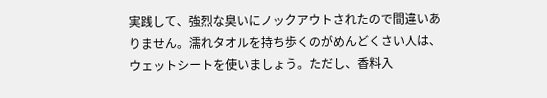実践して、強烈な臭いにノックアウトされたので間違いありません。濡れタオルを持ち歩くのがめんどくさい人は、ウェットシートを使いましょう。ただし、香料入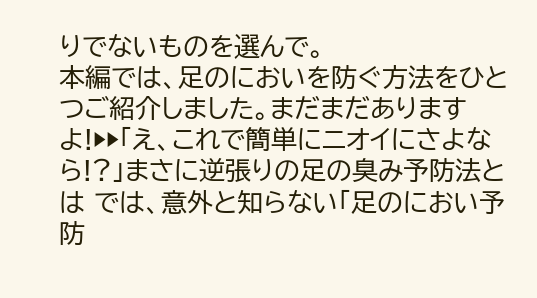りでないものを選んで。
本編では、足のにおいを防ぐ方法をひとつご紹介しました。まだまだありますよ!▶▶「え、これで簡単にニオイにさよなら!?」まさに逆張りの足の臭み予防法とは では、意外と知らない「足のにおい予防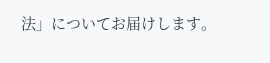法」についてお届けします。